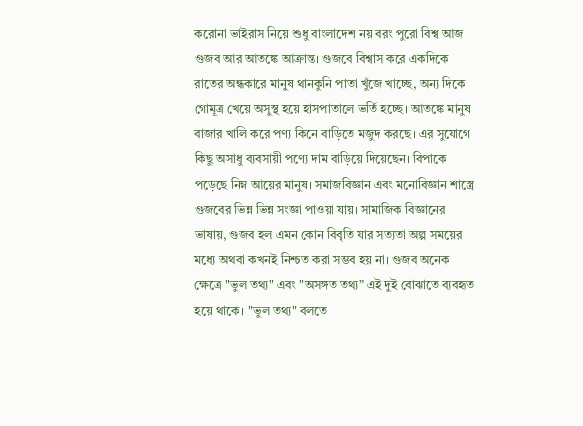করোনা ভাইরাস নিয়ে শুধু বাংলাদেশ নয় বরং পুরো বিশ্ব আজ গুজব আর আতঙ্কে আক্রান্ত। গুজবে বিশ্বাস করে একদিকে রাতের অন্ধকারে মানুষ থানকুনি পাতা খুঁজে খাচ্ছে, অন্য দিকে গোমূত্র খেয়ে অসুস্থ হয়ে হাসপাতালে ভর্তি হচ্ছে। আতঙ্কে মানুষ বাজার খালি করে পণ্য কিনে বাড়িতে মজুদ করছে। এর সুযোগে কিছু অসাধু ব্যবসায়ী পণ্যে দাম বাড়িয়ে দিয়েছেন। বিপাকে পড়েছে নিম্ন আয়ের মানুষ। সমাজবিজ্ঞান এবং মনোবিজ্ঞান শাস্ত্রে গুজবের ভিন্ন ভিন্ন সংজ্ঞা পাওয়া যায়। সামাজিক বিজ্ঞানের ভাষায়, গুজব হল এমন কোন বিবৃতি যার সত্যতা অল্প সময়ের মধ্যে অথবা কখনই নিশ্চত করা সম্ভব হয় না। গুজব অনেক ক্ষেত্রে "ভুল তথ্য" এবং "অসঙ্গত তথ্য” এই দুই বোঝাতে ব্যবহৃত হয়ে থাকে। "ভুল তথ্য" বলতে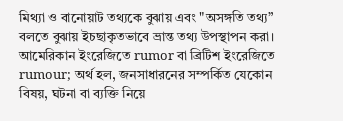মিথ্যা ও বানোয়াট তথ্যকে বুঝায় এবং "অসঙ্গতি তথ্য” বলতে বুঝায় ইচছাকৃতভাবে ভ্রান্ত তথ্য উপস্থাপন করা। আমেরিকান ইংরেজিতে rumor বা ব্রিটিশ ইংরেজিতে rumour; অর্থ হল, জনসাধারনের সম্পর্কিত যেকোন বিষয়, ঘটনা বা ব্যক্তি নিয়ে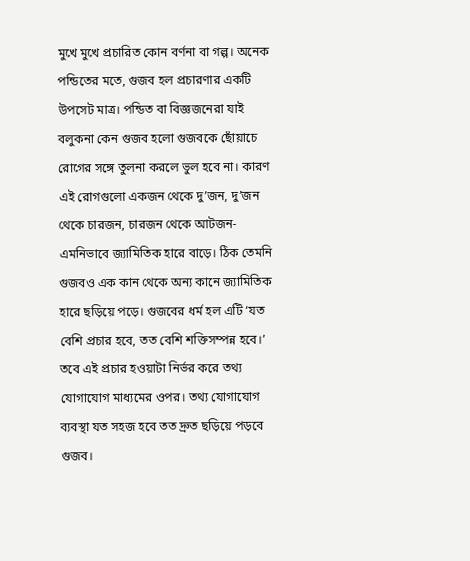মুখে মুখে প্রচারিত কোন বর্ণনা বা গল্প। অনেক পন্ডিতের মতে, গুজব হল প্রচারণার একটি উপসেট মাত্র। পন্ডিত বা বিজ্ঞজনেরা যাই বলুকনা কেন গুজব হলো গুজবকে ছোঁয়াচে রোগের সঙ্গে তুলনা করলে ভুল হবে না। কারণ এই রোগগুলো একজন থেকে দু’জন, দু’জন থেকে চারজন, চারজন থেকে আটজন- এমনিভাবে জ্যামিতিক হারে বাড়ে। ঠিক তেমনি গুজবও এক কান থেকে অন্য কানে জ্যামিতিক হারে ছড়িয়ে পড়ে। গুজবের ধর্ম হল এটি ‘যত বেশি প্রচার হবে, তত বেশি শক্তিসম্পন্ন হবে।’ তবে এই প্রচার হওয়াটা নির্ভর করে তথ্য যোগাযোগ মাধ্যমের ওপর। তথ্য যোগাযোগ ব্যবস্থা যত সহজ হবে তত দ্রুত ছড়িয়ে পড়বে গুজব।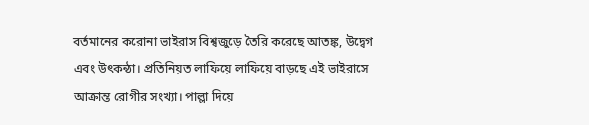বর্তমানের করোনা ভাইরাস বিশ্বজুড়ে তৈরি করেছে আতঙ্ক, উদ্বেগ এবং উৎকন্ঠা। প্রতিনিয়ত লাফিয়ে লাফিয়ে বাড়ছে এই ভাইরাসে আক্রান্ত রোগীর সংখ্যা। পাল্লা দিয়ে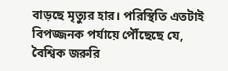বাড়ছে মৃত্যুর হার। পরিস্থিতি এতটাই বিপজ্জনক পর্যায়ে পৌঁছেছে যে, বৈশ্বিক জরুরি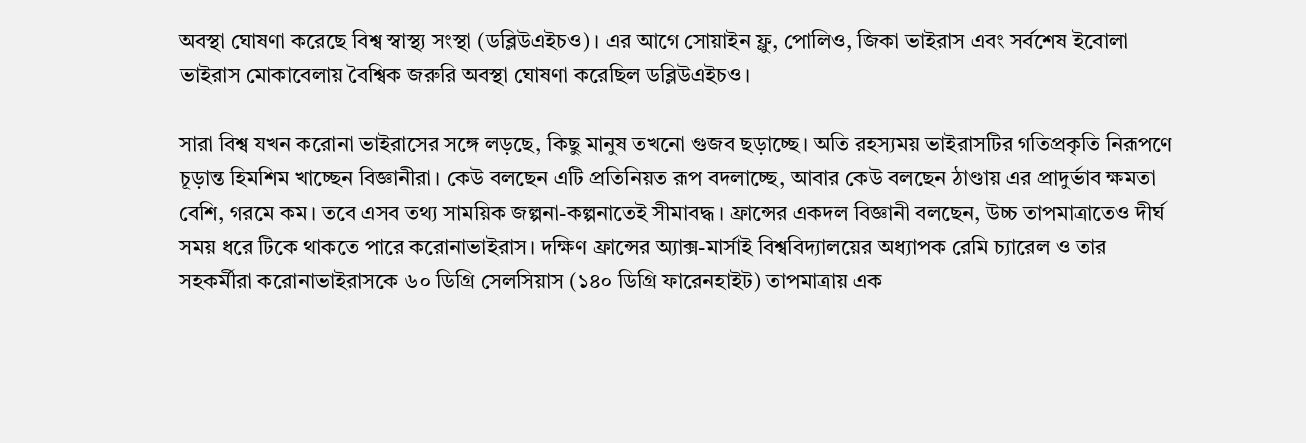অবস্থা ঘোষণা করেছে বিশ্ব স্বাস্থ্য সংস্থা (ডব্লিউএইচও)। এর আগে সোয়াইন ফ্লু, পোলিও, জিকা ভাইরাস এবং সর্বশেষ ইবোলা ভাইরাস মোকাবেলায় বৈশ্বিক জরুরি অবস্থা ঘোষণা করেছিল ডব্লিউএইচও।

সারা বিশ্ব যখন করোনা ভাইরাসের সঙ্গে লড়ছে, কিছু মানুষ তখনো গুজব ছড়াচ্ছে। অতি রহস্যময় ভাইরাসটির গতিপ্রকৃতি নিরূপণে চূড়ান্ত হিমশিম খাচ্ছেন বিজ্ঞানীরা। কেউ বলছেন এটি প্রতিনিয়ত রূপ বদলাচ্ছে, আবার কেউ বলছেন ঠাণ্ডায় এর প্রাদুর্ভাব ক্ষমতা বেশি, গরমে কম। তবে এসব তথ্য সাময়িক জল্পনা-কল্পনাতেই সীমাবদ্ধ। ফ্রান্সের একদল বিজ্ঞানী বলছেন, উচ্চ তাপমাত্রাতেও দীর্ঘ সময় ধরে টিকে থাকতে পারে করোনাভাইরাস। দক্ষিণ ফ্রান্সের অ্যাক্স-মার্সাই বিশ্ববিদ্যালয়ের অধ্যাপক রেমি চ্যারেল ও তার সহকর্মীরা করোনাভাইরাসকে ৬০ ডিগ্রি সেলসিয়াস (১৪০ ডিগ্রি ফারেনহাইট) তাপমাত্রায় এক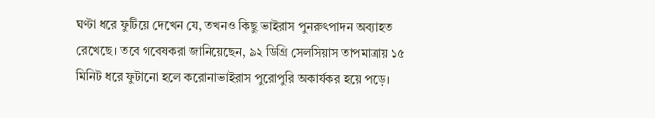ঘণ্টা ধরে ফুটিয়ে দেখেন যে, তখনও কিছু ভাইরাস পুনরুৎপাদন অব্যাহত রেখেছে। তবে গবেষকরা জানিয়েছেন, ৯২ ডিগ্রি সেলসিয়াস তাপমাত্রায় ১৫ মিনিট ধরে ফুটানো হলে করোনাভাইরাস পুরোপুরি অকার্যকর হয়ে পড়ে।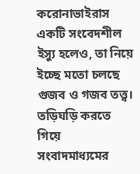করোনাভাইরাস একটি সংবেদশীল ইস্যু হলেও, তা নিয়ে ইচ্ছে মতো চলছে গুজব ও গজব তত্ত্ব। তড়িঘড়ি করতে গিয়ে সংবাদমাধ্যমের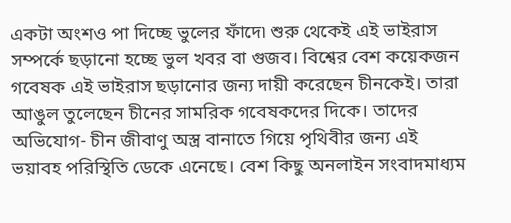একটা অংশও পা দিচ্ছে ভুলের ফাঁদে৷ শুরু থেকেই এই ভাইরাস সম্পর্কে ছড়ানো হচ্ছে ভুল খবর বা গুজব। বিশ্বের বেশ কয়েকজন গবেষক এই ভাইরাস ছড়ানোর জন্য দায়ী করেছেন চীনকেই। তারা আঙুল তুলেছেন চীনের সামরিক গবেষকদের দিকে। তাদের অভিযোগ- চীন জীবাণু অস্ত্র বানাতে গিয়ে পৃথিবীর জন্য এই ভয়াবহ পরিস্থিতি ডেকে এনেছে। বেশ কিছু অনলাইন সংবাদমাধ্যম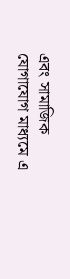এবং সামাজিক যোগাযোগ মাধ্যমে এ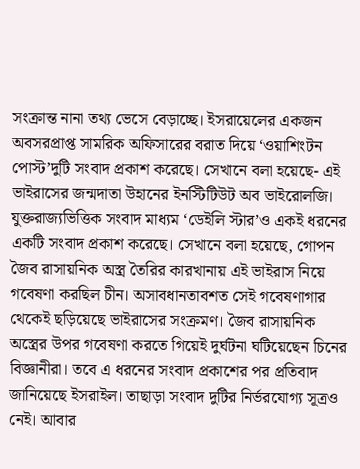সংক্রান্ত নানা তথ্য ভেসে বেড়াচ্ছে। ইসরায়েলের একজন অবসরপ্রাপ্ত সামরিক অফিসারের বরাত দিয়ে ‘ওয়াশিংটন পোস্ট’দুটি সংবাদ প্রকাশ করেছে। সেখানে বলা হয়েছে- এই ভাইরাসের জন্মদাতা উহানের ইনস্টিটিউট অব ভাইরোলজি। যুক্তরাজ্যভিত্তিক সংবাদ মাধ্যম ‘ডেইলি স্টার’ও একই ধরনের একটি সংবাদ প্রকাশ করেছে। সেখানে বলা হয়েছে, গোপন জৈব রাসায়নিক অস্ত্র তৈরির কারখানায় এই ভাইরাস নিয়ে গবেষণা করছিল চীন। অসাবধানতাবশত সেই গবেষণাগার থেকেই ছড়িয়েছে ভাইরাসের সংক্রমণ। জৈব রাসায়নিক অস্ত্রের উপর গবেষণা করতে গিয়েই দুর্ঘটনা ঘটিয়েছেন চিনের বিজ্ঞানীরা। তবে এ ধরনের সংবাদ প্রকাশের পর প্রতিবাদ জানিয়েছে ইসরাইল। তাছাড়া সংবাদ দুটির নির্ভরযোগ্য সূত্রও নেই। আবার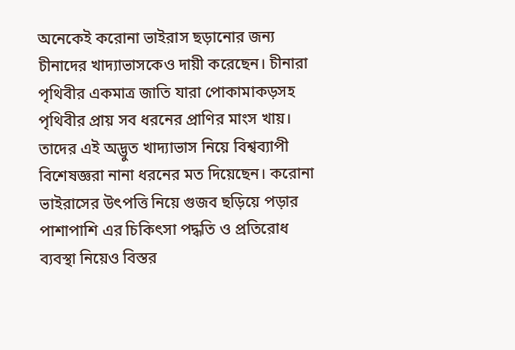অনেকেই করোনা ভাইরাস ছড়ানোর জন্য চীনাদের খাদ্যাভাসকেও দায়ী করেছেন। চীনারা পৃথিবীর একমাত্র জাতি যারা পোকামাকড়সহ পৃথিবীর প্রায় সব ধরনের প্রাণির মাংস খায়। তাদের এই অদ্ভুত খাদ্যাভাস নিয়ে বিশ্বব্যাপী বিশেষজ্ঞরা নানা ধরনের মত দিয়েছেন। করোনা ভাইরাসের উৎপত্তি নিয়ে গুজব ছড়িয়ে পড়ার পাশাপাশি এর চিকিৎসা পদ্ধতি ও প্রতিরোধ ব্যবস্থা নিয়েও বিস্তর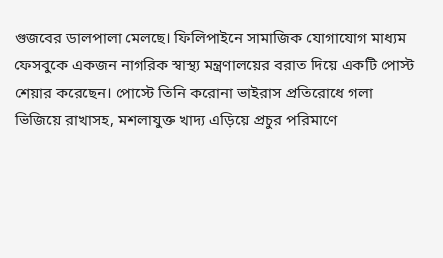গুজবের ডালপালা মেলছে। ফিলিপাইনে সামাজিক যোগাযোগ মাধ্যম ফেসবুকে একজন নাগরিক স্বাস্থ্য মন্ত্রণালয়ের বরাত দিয়ে একটি পোস্ট শেয়ার করেছেন। পোস্টে তিনি করোনা ভাইরাস প্রতিরোধে গলা ভিজিয়ে রাখাসহ, মশলাযুক্ত খাদ্য এড়িয়ে প্রচুর পরিমাণে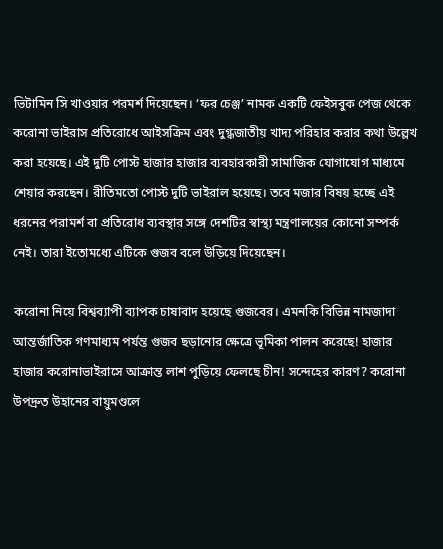ভিটামিন সি খাওয়ার পরমর্শ দিয়েছেন। ‘ফর চেঞ্জ’ নামক একটি ফেইসবুক পেজ থেকে করোনা ভাইরাস প্রতিরোধে আইসক্রিম এবং দুগ্ধজাতীয় খাদ্য পরিহার করার কথা উল্লেখ করা হয়েছে। এই দুটি পোস্ট হাজার হাজার ব্যবহারকারী সামাজিক যোগাযোগ মাধ্যমে শেয়ার করছেন। রীতিমতো পোস্ট দুটি ভাইরাল হয়েছে। তবে মজার বিষয় হচ্ছে এই ধরনের পরামর্শ বা প্রতিরোধ ব্যবস্থার সঙ্গে দেশটির স্বাস্থ্য মন্ত্রণালয়ের কোনো সম্পর্ক নেই। তারা ইতোমধ্যে এটিকে গুজব বলে উড়িয়ে দিয়েছেন।

করোনা নিয়ে বিশ্বব্যাপী ব্যাপক চাষাবাদ হয়েছে গুজবের। এমনকি বিভিন্ন নামজাদা আন্তর্জাতিক গণমাধ্যম পর্যন্ত গুজব ছড়ানোর ক্ষেত্রে ভূমিকা পালন করেছে! হাজার হাজার করোনাভাইরাসে আক্রান্ত লাশ পুড়িয়ে ফেলছে চীন! সন্দেহের কারণ? করোনা উপদ্রুত উহানের বায়ুমণ্ডলে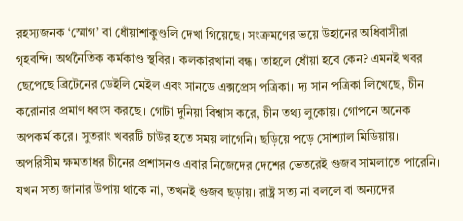রহস্যজনক ‘স্মোগ’ বা ধোঁয়াশাকুণ্ডলি দেখা গিয়েছে। সংক্রমণের ভয়ে উহানের অধিবাসীরা গৃহবন্দি। অর্থনৈতিক কর্মকাণ্ড স্থবির। কলকারখানা বন্ধ। তাহলে ধোঁয়া হবে কেন? এমনই খবর ছেপেছে ব্রিটেনের ডেইলি মেইল এবং সানডে এক্সপ্রেস পত্রিকা। দ্য সান পত্রিকা লিখেছে, চীন করোনার প্রমাণ ধ্বংস করছে। গোটা দুনিয়া বিশ্বাস করে, চীন তথ্য লুকোয়। গোপনে অনেক অপকর্ম করে। সুতরাং খবরটি চাউর হতে সময় লাগেনি। ছড়িয়ে পড়ে সোশ্যাল মিডিয়ায়। অপরিসীম ক্ষমতাধর চীনের প্রশাসনও এবার নিজেদের দেশের ভেতরেই গুজব সামলাতে পারেনি। যখন সত্য জানার উপায় থাকে না, তখনই গুজব ছড়ায়। রাষ্ট্র সত্য না বললে বা অন্যদের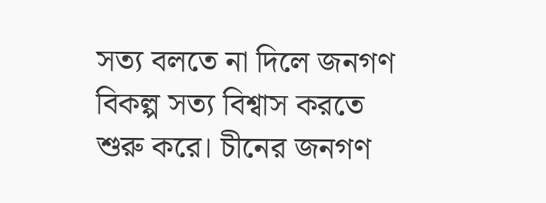সত্য বলতে না দিলে জনগণ বিকল্প সত্য বিশ্বাস করতে শুরু করে। চীনের জনগণ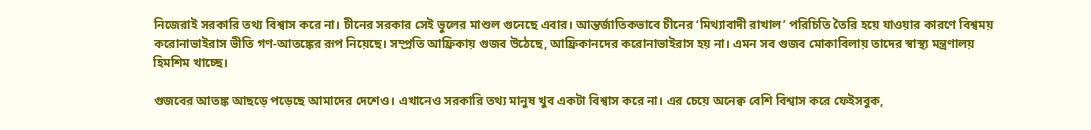নিজেরাই সরকারি তথ্য বিশ্বাস করে না। চীনের সরকার সেই ভুলের মাশুল গুনেছে এবার। আন্তর্জাতিকভাবে চীনের ‘মিথ্যাবাদী রাখাল’ পরিচিতি তৈরি হয়ে যাওয়ার কারণে বিশ্বময় করোনাভাইরাস ভীতি গণ-আতঙ্কের রূপ নিয়েছে। সম্প্রতি আফ্রিকায় গুজব উঠেছে, আফ্রিকানদের করোনাভাইরাস হয় না। এমন সব গুজব মোকাবিলায় তাদের স্বাস্থ্য মন্ত্রণালয় হিমশিম খাচ্ছে।

গুজবের আতঙ্ক আছড়ে পড়েছে আমাদের দেশেও। এখানেও সরকারি তথ্য মানুষ খুব একটা বিশ্বাস করে না। এর চেয়ে অনেক্ব বেশি বিশ্বাস করে ফেইসবুক,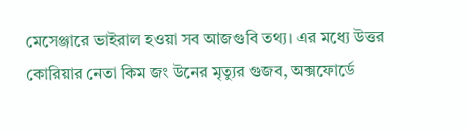মেসেঞ্জারে ভাইরাল হওয়া সব আজগুবি তথ্য। এর মধ্যে উত্তর কোরিয়ার নেতা কিম জং উনের মৃত্যুর গুজব, অক্সফোর্ডে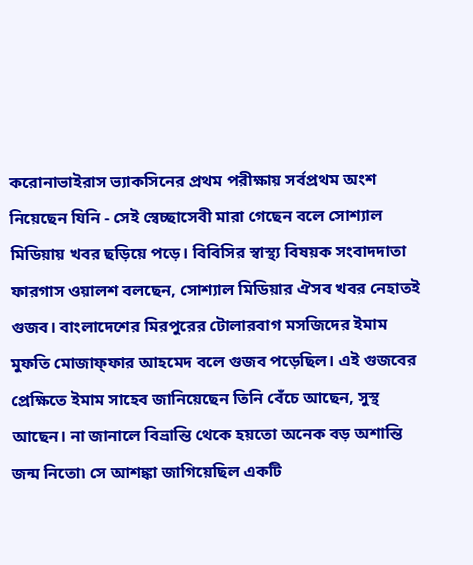করোনাভাইরাস ভ্যাকসিনের প্রথম পরীক্ষায় সর্বপ্রথম অংশ নিয়েছেন যিনি - সেই স্বেচ্ছাসেবী মারা গেছেন বলে সোশ্যাল মিডিয়ায় খবর ছড়িয়ে পড়ে। বিবিসির স্বাস্থ্য বিষয়ক সংবাদদাতা ফারগাস ওয়ালশ বলছেন, সোশ্যাল মিডিয়ার ঐসব খবর নেহাতই গুজব। বাংলাদেশের মিরপুরের টোলারবাগ মসজিদের ইমাম মুফতি মোজাফ্ফার আহমেদ বলে গুজব পড়েছিল। এই গুজবের প্রেক্ষিতে ইমাম সাহেব জানিয়েছেন তিনি বেঁচে আছেন, সুস্থ আছেন। না জানালে বিভ্রান্তি থেকে হয়তো অনেক বড় অশান্তি জন্ম নিতো৷ সে আশঙ্কা জাগিয়েছিল একটি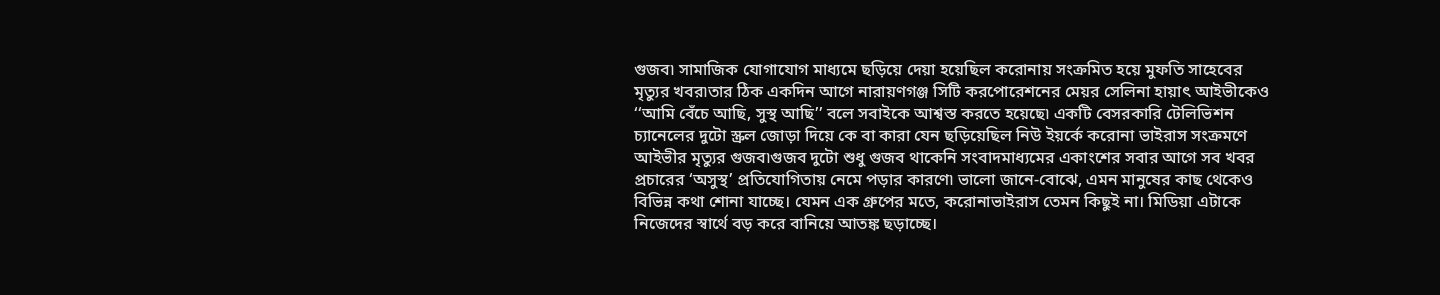গুজব৷ সামাজিক যোগাযোগ মাধ্যমে ছড়িয়ে দেয়া হয়েছিল করোনায় সংক্রমিত হয়ে মুফতি সাহেবের মৃত্যুর খবর৷তার ঠিক একদিন আগে নারায়ণগঞ্জ সিটি করপোরেশনের মেয়র সেলিনা হায়াৎ আইভীকেও ‘‘আমি বেঁচে আছি, সুস্থ আছি’’ বলে সবাইকে আশ্বস্ত করতে হয়েছে৷ একটি বেসরকারি টেলিভিশন চ্যানেলের দুটো স্ক্রল জোড়া দিয়ে কে বা কারা যেন ছড়িয়েছিল নিউ ইয়র্কে করোনা ভাইরাস সংক্রমণে আইভীর মৃত্যুর গুজব৷গুজব দুটো শুধু গুজব থাকেনি সংবাদমাধ্যমের একাংশের সবার আগে সব খবর প্রচারের ‘অসুস্থ’ প্রতিযোগিতায় নেমে পড়ার কারণে৷ ভালো জানে-বোঝে, এমন মানুষের কাছ থেকেও বিভিন্ন কথা শোনা যাচ্ছে। যেমন এক গ্রুপের মতে, করোনাভাইরাস তেমন কিছুই না। মিডিয়া এটাকে নিজেদের স্বার্থে বড় করে বানিয়ে আতঙ্ক ছড়াচ্ছে।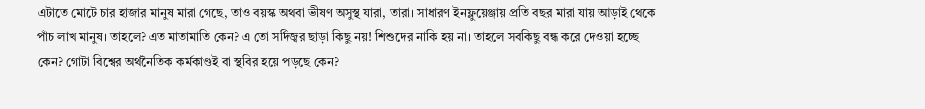এটাতে মোটে চার হাজার মানুষ মারা গেছে, তাও বয়স্ক অথবা ভীষণ অসুস্থ যারা, তারা। সাধারণ ইনফ্লুয়েঞ্জায় প্রতি বছর মারা যায় আড়াই থেকে পাঁচ লাখ মানুষ। তাহলে? এত মাতামাতি কেন? এ তো সর্দিজ্বর ছাড়া কিছু নয়! শিশুদের নাকি হয় না। তাহলে সবকিছু বন্ধ করে দেওয়া হচ্ছে কেন? গোটা বিশ্বের অর্থনৈতিক কর্মকাণ্ডই বা স্থবির হয়ে পড়ছে কেন?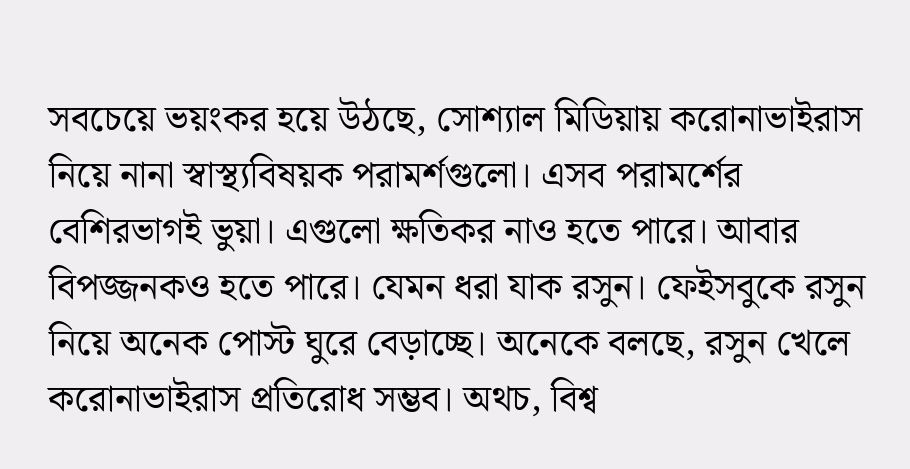সবচেয়ে ভয়ংকর হয়ে উঠছে, সোশ্যাল মিডিয়ায় করোনাভাইরাস নিয়ে নানা স্বাস্থ্যবিষয়ক পরামর্শগুলো। এসব পরামর্শের বেশিরভাগই ভুয়া। এগুলো ক্ষতিকর নাও হতে পারে। আবার বিপজ্জনকও হতে পারে। যেমন ধরা যাক রসুন। ফেইসবুকে রসুন নিয়ে অনেক পোস্ট ঘুরে বেড়াচ্ছে। অনেকে বলছে, রসুন খেলে করোনাভাইরাস প্রতিরোধ সম্ভব। অথচ, বিশ্ব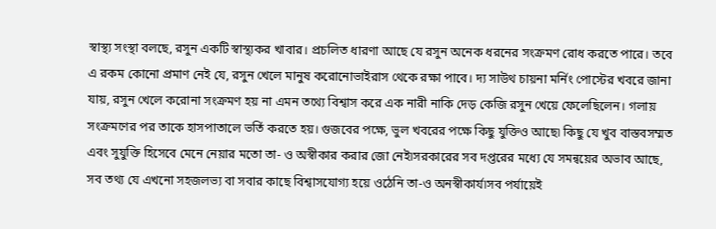স্বাস্থ্য সংস্থা বলছে, রসুন একটি স্বাস্থ্যকর খাবার। প্রচলিত ধারণা আছে যে রসুন অনেক ধরনের সংক্রমণ রোধ করতে পারে। তবে এ রকম কোনো প্রমাণ নেই যে, রসুন খেলে মানুষ করোনোভাইরাস থেকে রক্ষা পাবে। দ্য সাউথ চায়না মর্নিং পোস্টের খবরে জানা যায়, রসুন খেলে করোনা সংক্রমণ হয় না এমন তথ্যে বিশ্বাস করে এক নারী নাকি দেড় কেজি রসুন খেয়ে ফেলেছিলেন। গলায় সংক্রমণের পর তাকে হাসপাতালে ভর্তি করতে হয়। গুজবের পক্ষে, ভুল খবরের পক্ষে কিছু যুক্তিও আছে৷ কিছু যে খুব বাস্তবসম্মত এবং সুযুক্তি হিসেবে মেনে নেয়ার মতো তা- ও অস্বীকার করার জো নেই৷সরকারের সব দপ্তরের মধ্যে যে সমন্বয়ের অভাব আছে, সব তথ্য যে এখনো সহজলভ্য বা সবার কাছে বিশ্বাসযোগ্য হয়ে ওঠেনি তা-ও অনস্বীকার্য৷সব পর্যায়েই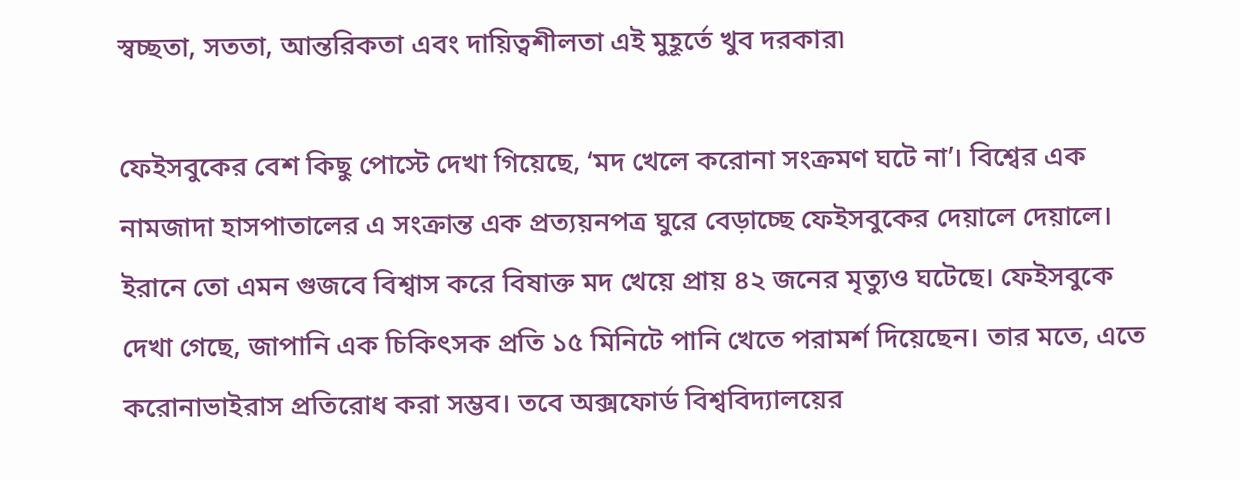স্বচ্ছতা, সততা, আন্তরিকতা এবং দায়িত্বশীলতা এই মুহূর্তে খুব দরকার৷

ফেইসবুকের বেশ কিছু পোস্টে দেখা গিয়েছে, ‘মদ খেলে করোনা সংক্রমণ ঘটে না’। বিশ্বের এক নামজাদা হাসপাতালের এ সংক্রান্ত এক প্রত্যয়নপত্র ঘুরে বেড়াচ্ছে ফেইসবুকের দেয়ালে দেয়ালে। ইরানে তো এমন গুজবে বিশ্বাস করে বিষাক্ত মদ খেয়ে প্রায় ৪২ জনের মৃত্যুও ঘটেছে। ফেইসবুকে দেখা গেছে, জাপানি এক চিকিৎসক প্রতি ১৫ মিনিটে পানি খেতে পরামর্শ দিয়েছেন। তার মতে, এতে করোনাভাইরাস প্রতিরোধ করা সম্ভব। তবে অক্সফোর্ড বিশ্ববিদ্যালয়ের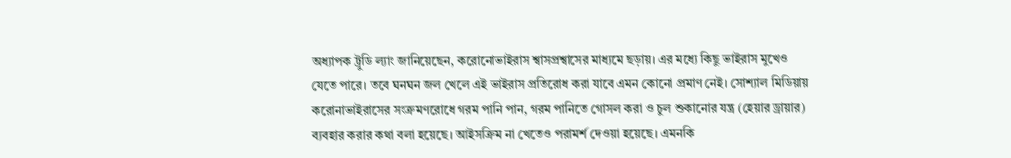অধ্যাপক ট্রুডি ল্যাং জানিয়েছেন, করোনোভাইরাস শ্বাসপ্রশ্বাসের মাধ্যমে ছড়ায়। এর মধ্যে কিছু ভাইরাস মুখেও যেতে পারে। তবে ঘনঘন জল খেলে এই ভাইরাস প্রতিরোধ করা যাবে এমন কোনো প্রমাণ নেই। সোশ্যাল মিডিয়ায় করোনাভাইরাসের সংক্রমণরোধে গরম পানি পান, গরম পানিতে গোসল করা ও চুল শুকানোর যন্ত্র (হেয়ার ড্রায়ার) ব্যবহার করার কথা বলা হয়েছে। আইসক্রিম না খেতেও পরামর্শ দেওয়া হয়েছে। এমনকি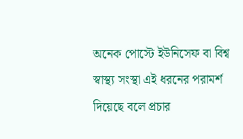অনেক পোস্টে ইউনিসেফ বা বিশ্ব স্বাস্থ্য সংস্থা এই ধরনের পরামর্শ দিয়েছে বলে প্রচার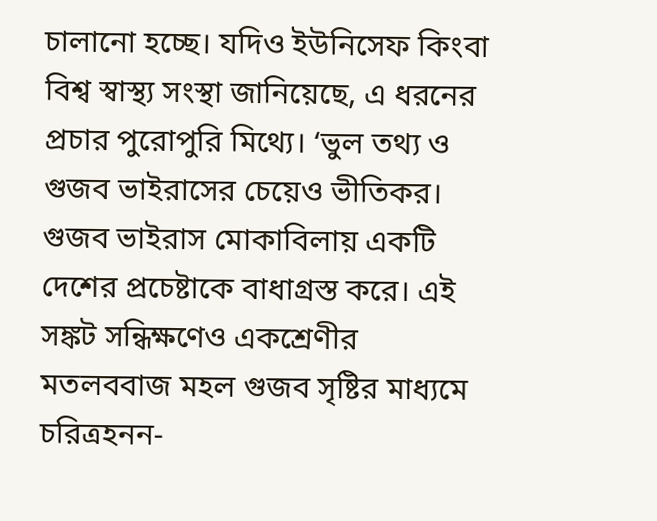চালানো হচ্ছে। যদিও ইউনিসেফ কিংবা বিশ্ব স্বাস্থ্য সংস্থা জানিয়েছে, এ ধরনের প্রচার পুরোপুরি মিথ্যে। ‘ভুল তথ্য ও গুজব ভাইরাসের চেয়েও ভীতিকর। গুজব ভাইরাস মোকাবিলায় একটি দেশের প্রচেষ্টাকে বাধাগ্রস্ত করে। এই সঙ্কট সন্ধিক্ষণেও একশ্রেণীর মতলববাজ মহল গুজব সৃষ্টির মাধ্যমে চরিত্রহনন-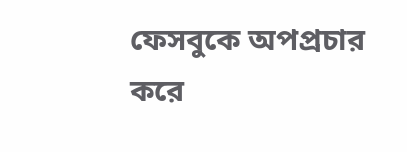ফেসবুকে অপপ্রচার করে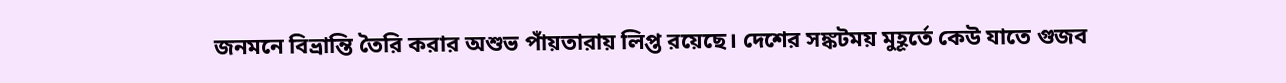জনমনে বিভ্রান্তি তৈরি করার অশুভ পাঁয়তারায় লিপ্ত রয়েছে। দেশের সঙ্কটময় মুহূর্তে কেউ যাতে গুজব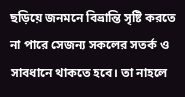ছড়িয়ে জনমনে বিভ্রান্তি সৃষ্টি করতে না পারে সেজন্য সকলের সতর্ক ও সাবধানে থাকতে হবে। তা নাহলে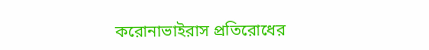করোনাভাইরাস প্রতিরোধের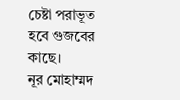চেষ্টা পরাভূত হবে গুজবের কাছে।
নূর মোহাম্মদ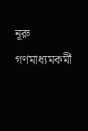নূরু
গণমাধ্যমকর্মী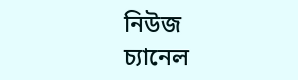নিউজ চ্যানেল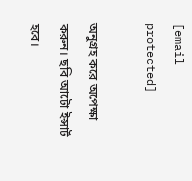[email protected]

অনুগ্রহ করে অপেক্ষা করুন। ছবি আটো ইন্সার্ট হবে।